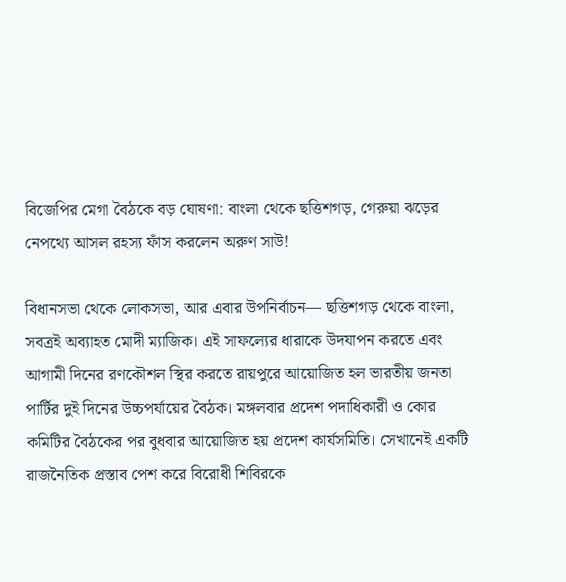বিজেপির মেগা বৈঠকে বড় ঘোষণা: বাংলা থেকে ছত্তিশগড়, গেরুয়া ঝড়ের নেপথ্যে আসল রহস্য ফাঁস করলেন অরুণ সাউ!

বিধানসভা থেকে লোকসভা, আর এবার উপনির্বাচন— ছত্তিশগড় থেকে বাংলা, সবত্রই অব্যাহত মোদী ম্যাজিক। এই সাফল্যের ধারাকে উদযাপন করতে এবং আগামী দিনের রণকৌশল স্থির করতে রায়পুরে আয়োজিত হল ভারতীয় জনতা পার্টির দুই দিনের উচ্চপর্যায়ের বৈঠক। মঙ্গলবার প্রদেশ পদাধিকারী ও কোর কমিটির বৈঠকের পর বুধবার আয়োজিত হয় প্রদেশ কার্যসমিতি। সেখানেই একটি রাজনৈতিক প্রস্তাব পেশ করে বিরোধী শিবিরকে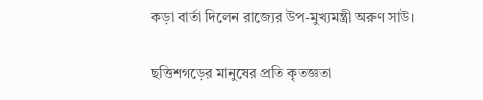কড়া বার্তা দিলেন রাজ্যের উপ-মুখ্যমন্ত্রী অরুণ সাউ।

ছত্তিশগড়ের মানুষের প্রতি কৃতজ্ঞতা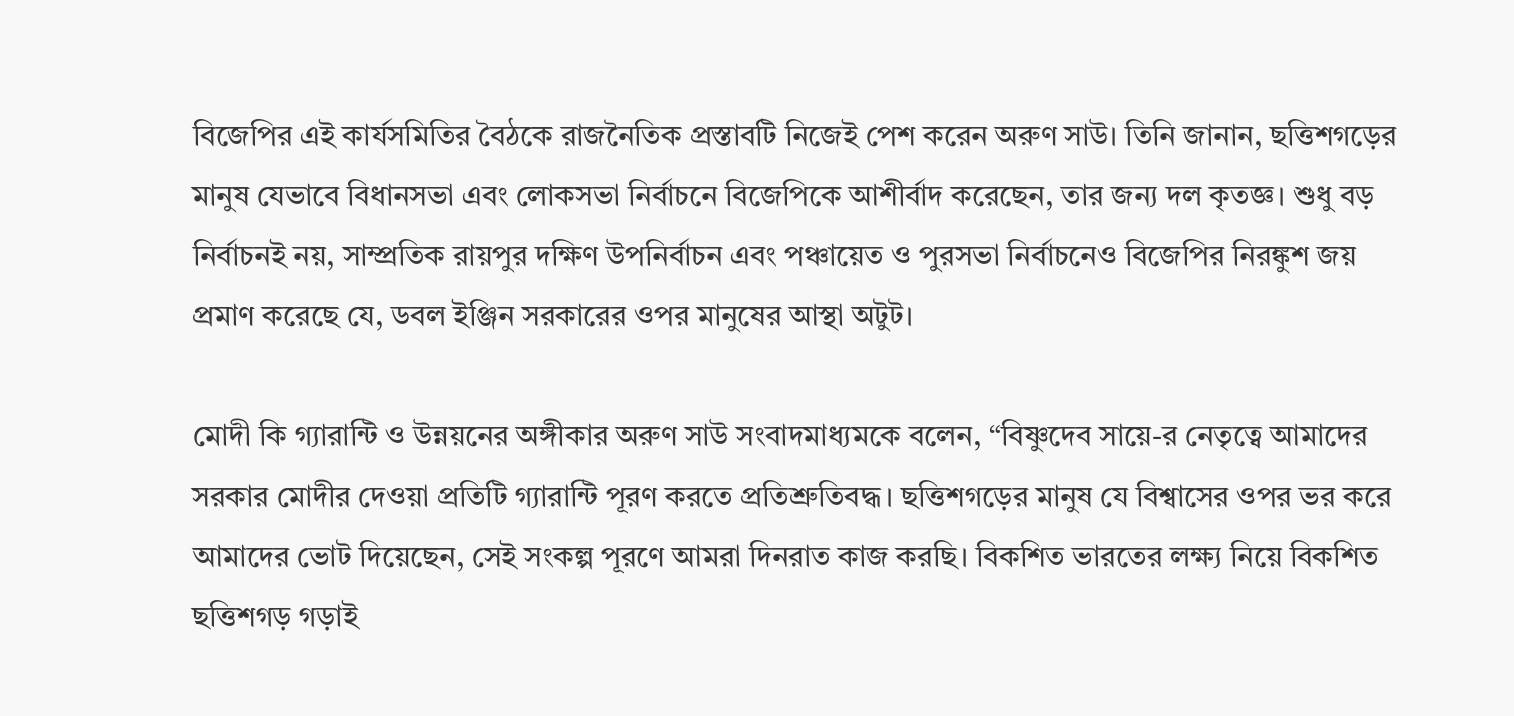বিজেপির এই কার্যসমিতির বৈঠকে রাজনৈতিক প্রস্তাবটি নিজেই পেশ করেন অরুণ সাউ। তিনি জানান, ছত্তিশগড়ের মানুষ যেভাবে বিধানসভা এবং লোকসভা নির্বাচনে বিজেপিকে আশীর্বাদ করেছেন, তার জন্য দল কৃতজ্ঞ। শুধু বড় নির্বাচনই নয়, সাম্প্রতিক রায়পুর দক্ষিণ উপনির্বাচন এবং পঞ্চায়েত ও পুরসভা নির্বাচনেও বিজেপির নিরঙ্কুশ জয় প্রমাণ করেছে যে, ডবল ইঞ্জিন সরকারের ওপর মানুষের আস্থা অটুট।

মোদী কি গ্যারান্টি ও উন্নয়নের অঙ্গীকার অরুণ সাউ সংবাদমাধ্যমকে বলেন, “বিষ্ণুদেব সায়ে-র নেতৃত্বে আমাদের সরকার মোদীর দেওয়া প্রতিটি গ্যারান্টি পূরণ করতে প্রতিশ্রুতিবদ্ধ। ছত্তিশগড়ের মানুষ যে বিশ্বাসের ওপর ভর করে আমাদের ভোট দিয়েছেন, সেই সংকল্প পূরণে আমরা দিনরাত কাজ করছি। বিকশিত ভারতের লক্ষ্য নিয়ে বিকশিত ছত্তিশগড় গড়াই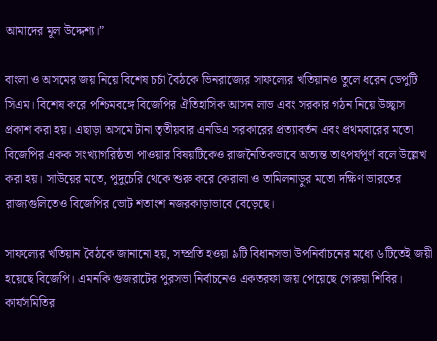আমাদের মূল উদ্দেশ্য।”

বাংলা ও অসমের জয় নিয়ে বিশেষ চর্চা বৈঠকে ভিনরাজ্যের সাফল্যের খতিয়ানও তুলে ধরেন ডেপুটি সিএম। বিশেষ করে পশ্চিমবঙ্গে বিজেপির ঐতিহাসিক আসন লাভ এবং সরকার গঠন নিয়ে উচ্ছ্বাস প্রকাশ করা হয়। এছাড়া অসমে টানা তৃতীয়বার এনডিএ সরকারের প্রত্যাবর্তন এবং প্রথমবারের মতো বিজেপির একক সংখ্যাগরিষ্ঠতা পাওয়ার বিষয়টিকেও রাজনৈতিকভাবে অত্যন্ত তাৎপর্যপূর্ণ বলে উল্লেখ করা হয়। সাউয়ের মতে, পুদুচেরি থেকে শুরু করে কেরালা ও তামিলনাড়ুর মতো দক্ষিণ ভারতের রাজ্যগুলিতেও বিজেপির ভোট শতাংশ নজরকাড়াভাবে বেড়েছে।

সাফল্যের খতিয়ান বৈঠকে জানানো হয়, সম্প্রতি হওয়া ৯টি বিধানসভা উপনির্বাচনের মধ্যে ৬টিতেই জয়ী হয়েছে বিজেপি। এমনকি গুজরাটের পুরসভা নির্বাচনেও একতরফা জয় পেয়েছে গেরুয়া শিবির। কার্যসমিতির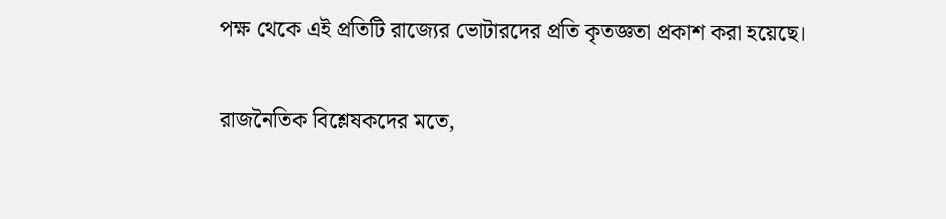পক্ষ থেকে এই প্রতিটি রাজ্যের ভোটারদের প্রতি কৃতজ্ঞতা প্রকাশ করা হয়েছে।

রাজনৈতিক বিশ্লেষকদের মতে,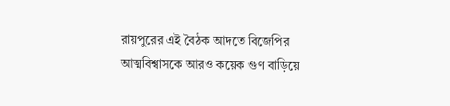রায়পুরের এই বৈঠক আদতে বিজেপির আত্মবিশ্বাসকে আরও কয়েক গুণ বাড়িয়ে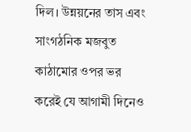দিল। উন্নয়নের তাস এবং সাংগঠনিক মজবুত কাঠামোর ওপর ভর করেই যে আগামী দিনেও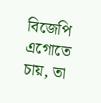বিজেপি এগোতে চায়, তা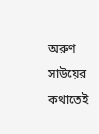অরুণ সাউয়ের কথাতেই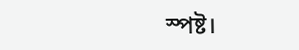স্পষ্ট।